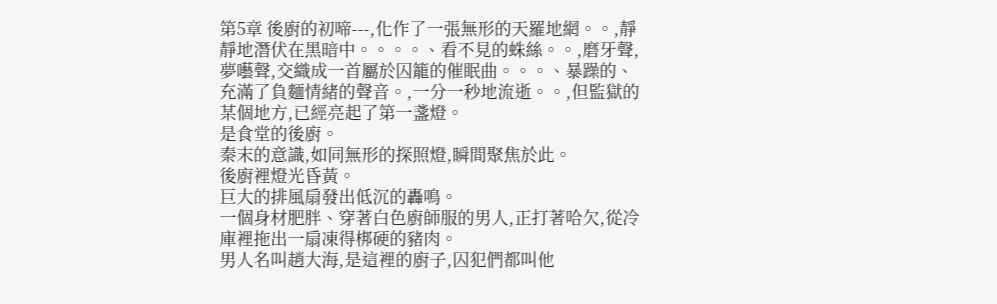第5章 後廚的初啼---,化作了一張無形的天羅地網。。,靜靜地潛伏在黑暗中。。。。、看不見的蛛絲。。,磨牙聲,夢囈聲,交織成一首屬於囚籠的催眠曲。。。、暴躁的、充滿了負麵情緒的聲音。,一分一秒地流逝。。,但監獄的某個地方,已經亮起了第一盞燈。
是食堂的後廚。
秦末的意識,如同無形的探照燈,瞬間聚焦於此。
後廚裡燈光昏黃。
巨大的排風扇發出低沉的轟鳴。
一個身材肥胖、穿著白色廚師服的男人,正打著哈欠,從冷庫裡拖出一扇凍得梆硬的豬肉。
男人名叫趙大海,是這裡的廚子,囚犯們都叫他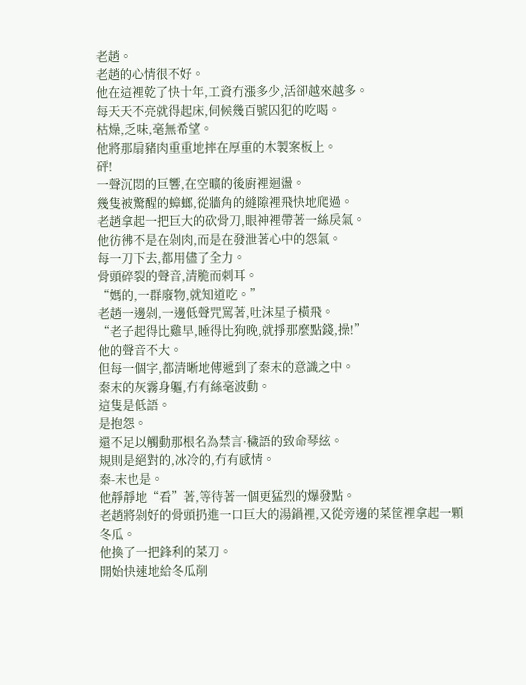老趙。
老趙的心情很不好。
他在這裡乾了快十年,工資冇漲多少,活卻越來越多。
每天天不亮就得起床,伺候幾百號囚犯的吃喝。
枯燥,乏味,毫無希望。
他將那扇豬肉重重地摔在厚重的木製案板上。
砰!
一聲沉悶的巨響,在空曠的後廚裡迴盪。
幾隻被驚醒的蟑螂,從牆角的縫隙裡飛快地爬過。
老趙拿起一把巨大的砍骨刀,眼神裡帶著一絲戾氣。
他彷彿不是在剁肉,而是在發泄著心中的怨氣。
每一刀下去,都用儘了全力。
骨頭碎裂的聲音,清脆而刺耳。
“媽的,一群廢物,就知道吃。”
老趙一邊剁,一邊低聲咒罵著,吐沫星子橫飛。
“老子起得比雞早,睡得比狗晚,就掙那麼點錢,操!”
他的聲音不大。
但每一個字,都清晰地傳遞到了秦末的意識之中。
秦末的灰霧身軀,冇有絲毫波動。
這隻是低語。
是抱怨。
還不足以觸動那根名為禁言·穢語的致命琴絃。
規則是絕對的,冰冷的,冇有感情。
秦-末也是。
他靜靜地“看”著,等待著一個更猛烈的爆發點。
老趙將剁好的骨頭扔進一口巨大的湯鍋裡,又從旁邊的菜筐裡拿起一顆冬瓜。
他換了一把鋒利的菜刀。
開始快速地給冬瓜削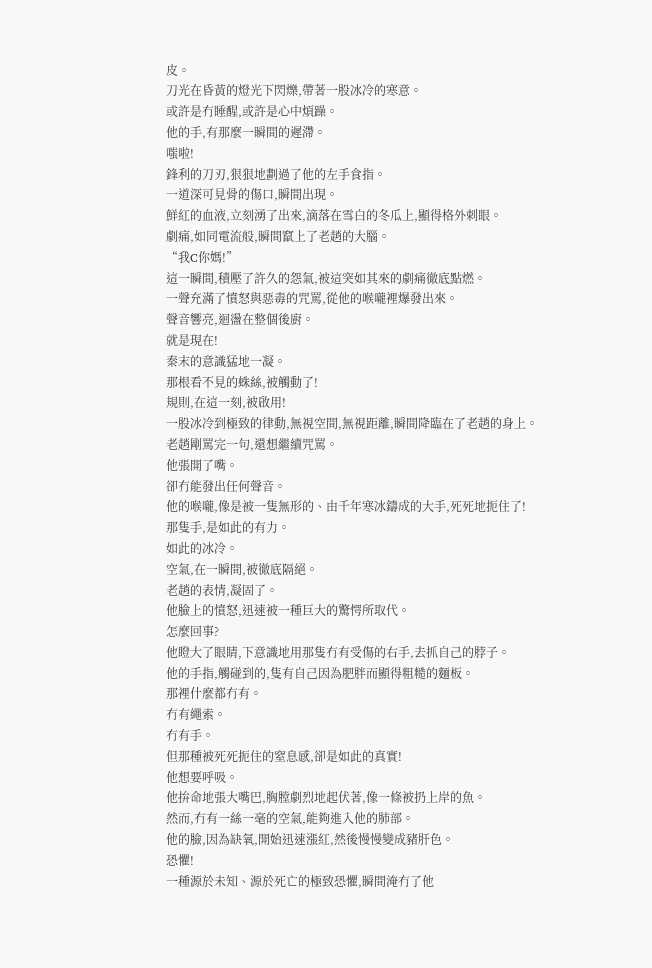皮。
刀光在昏黃的燈光下閃爍,帶著一股冰冷的寒意。
或許是冇睡醒,或許是心中煩躁。
他的手,有那麼一瞬間的遲滯。
嗤啦!
鋒利的刀刃,狠狠地劃過了他的左手食指。
一道深可見骨的傷口,瞬間出現。
鮮紅的血液,立刻湧了出來,滴落在雪白的冬瓜上,顯得格外刺眼。
劇痛,如同電流般,瞬間竄上了老趙的大腦。
“我C你媽!”
這一瞬間,積壓了許久的怨氣,被這突如其來的劇痛徹底點燃。
一聲充滿了憤怒與惡毒的咒罵,從他的喉嚨裡爆發出來。
聲音響亮,迴盪在整個後廚。
就是現在!
秦末的意識猛地一凝。
那根看不見的蛛絲,被觸動了!
規則,在這一刻,被啟用!
一股冰冷到極致的律動,無視空間,無視距離,瞬間降臨在了老趙的身上。
老趙剛罵完一句,還想繼續咒罵。
他張開了嘴。
卻冇能發出任何聲音。
他的喉嚨,像是被一隻無形的、由千年寒冰鑄成的大手,死死地扼住了!
那隻手,是如此的有力。
如此的冰冷。
空氣,在一瞬間,被徹底隔絕。
老趙的表情,凝固了。
他臉上的憤怒,迅速被一種巨大的驚愕所取代。
怎麼回事?
他瞪大了眼睛,下意識地用那隻冇有受傷的右手,去抓自己的脖子。
他的手指,觸碰到的,隻有自己因為肥胖而顯得粗糙的麵板。
那裡什麼都冇有。
冇有繩索。
冇有手。
但那種被死死扼住的窒息感,卻是如此的真實!
他想要呼吸。
他拚命地張大嘴巴,胸膛劇烈地起伏著,像一條被扔上岸的魚。
然而,冇有一絲一毫的空氣,能夠進入他的肺部。
他的臉,因為缺氧,開始迅速漲紅,然後慢慢變成豬肝色。
恐懼!
一種源於未知、源於死亡的極致恐懼,瞬間淹冇了他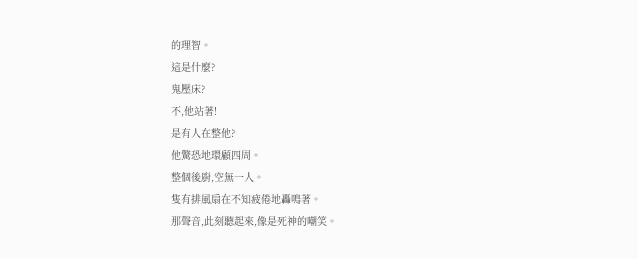的理智。
這是什麼?
鬼壓床?
不,他站著!
是有人在整他?
他驚恐地環顧四周。
整個後廚,空無一人。
隻有排風扇在不知疲倦地轟鳴著。
那聲音,此刻聽起來,像是死神的嘲笑。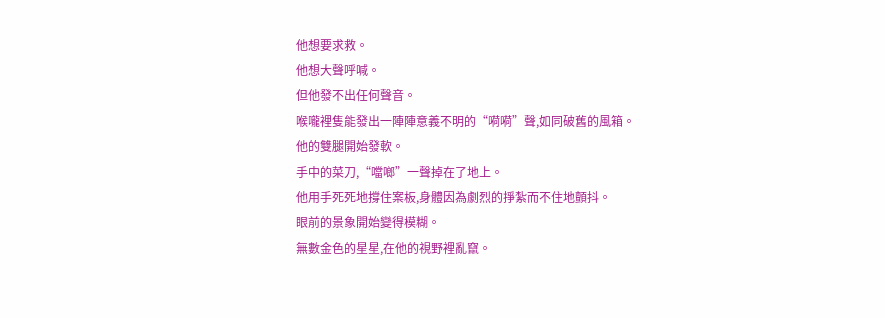他想要求救。
他想大聲呼喊。
但他發不出任何聲音。
喉嚨裡隻能發出一陣陣意義不明的“嗬嗬”聲,如同破舊的風箱。
他的雙腿開始發軟。
手中的菜刀,“噹啷”一聲掉在了地上。
他用手死死地撐住案板,身體因為劇烈的掙紮而不住地顫抖。
眼前的景象開始變得模糊。
無數金色的星星,在他的視野裡亂竄。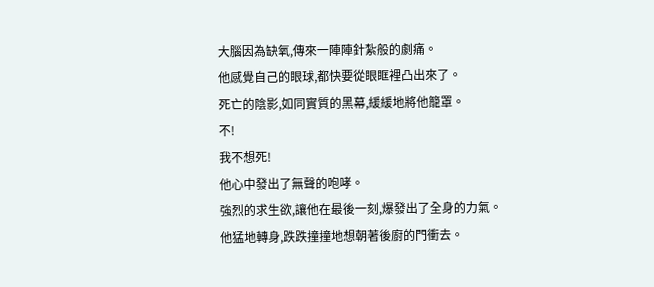大腦因為缺氧,傳來一陣陣針紮般的劇痛。
他感覺自己的眼球,都快要從眼眶裡凸出來了。
死亡的陰影,如同實質的黑幕,緩緩地將他籠罩。
不!
我不想死!
他心中發出了無聲的咆哮。
強烈的求生欲,讓他在最後一刻,爆發出了全身的力氣。
他猛地轉身,跌跌撞撞地想朝著後廚的門衝去。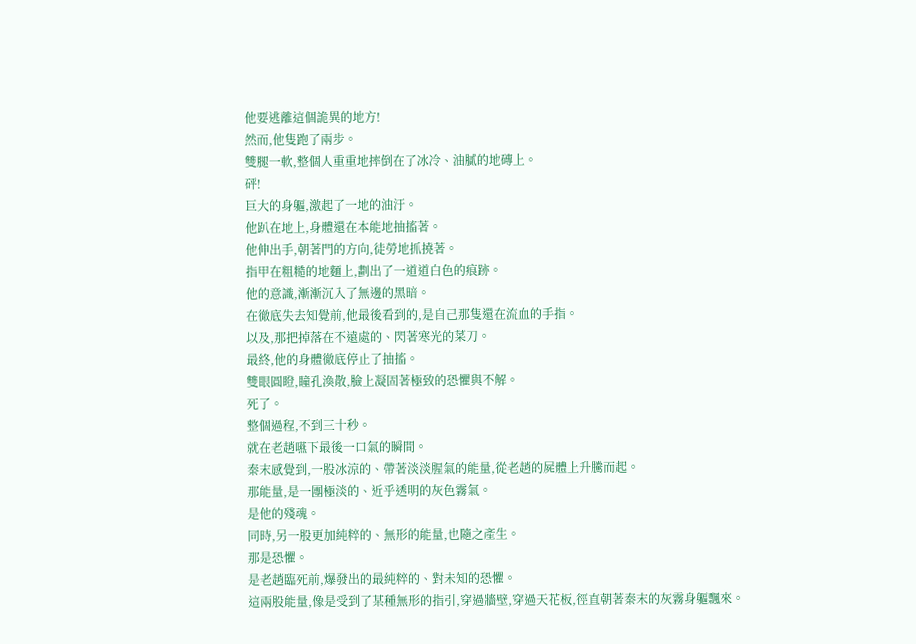他要逃離這個詭異的地方!
然而,他隻跑了兩步。
雙腿一軟,整個人重重地摔倒在了冰冷、油膩的地磚上。
砰!
巨大的身軀,激起了一地的油汙。
他趴在地上,身體還在本能地抽搐著。
他伸出手,朝著門的方向,徒勞地抓撓著。
指甲在粗糙的地麵上,劃出了一道道白色的痕跡。
他的意識,漸漸沉入了無邊的黑暗。
在徹底失去知覺前,他最後看到的,是自己那隻還在流血的手指。
以及,那把掉落在不遠處的、閃著寒光的菜刀。
最終,他的身體徹底停止了抽搐。
雙眼圓瞪,瞳孔渙散,臉上凝固著極致的恐懼與不解。
死了。
整個過程,不到三十秒。
就在老趙嚥下最後一口氣的瞬間。
秦末感覺到,一股冰涼的、帶著淡淡腥氣的能量,從老趙的屍體上升騰而起。
那能量,是一團極淡的、近乎透明的灰色霧氣。
是他的殘魂。
同時,另一股更加純粹的、無形的能量,也隨之產生。
那是恐懼。
是老趙臨死前,爆發出的最純粹的、對未知的恐懼。
這兩股能量,像是受到了某種無形的指引,穿過牆壁,穿過天花板,徑直朝著秦末的灰霧身軀飄來。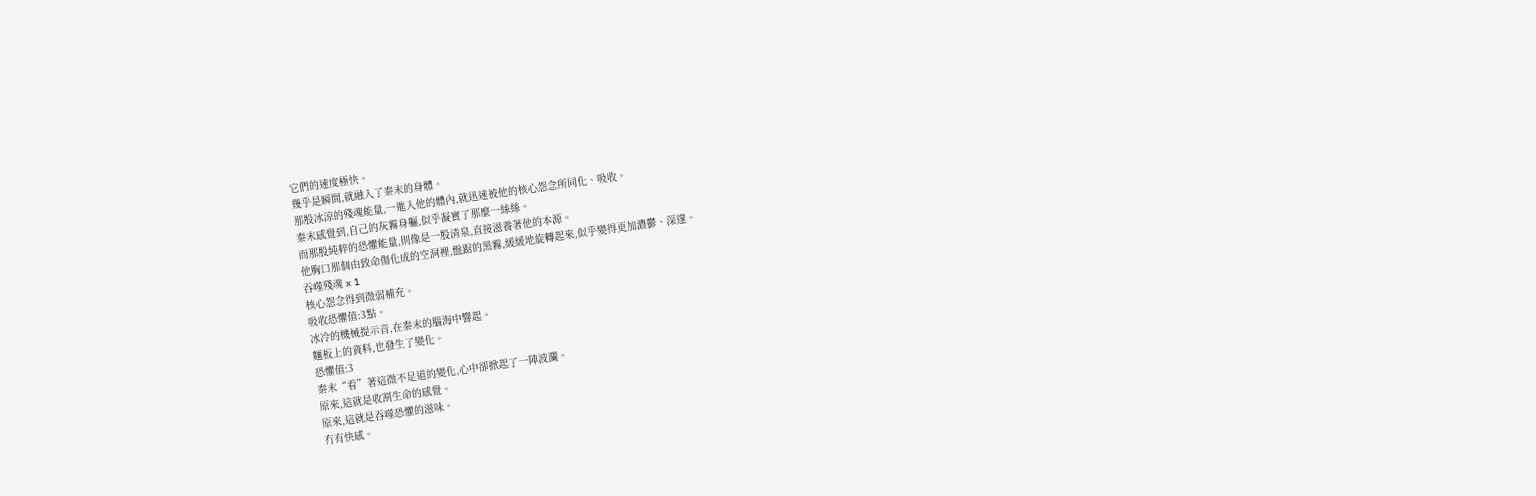它們的速度極快。
幾乎是瞬間,就融入了秦末的身體。
那股冰涼的殘魂能量,一進入他的體內,就迅速被他的核心怨念所同化、吸收。
秦末感覺到,自己的灰霧身軀,似乎凝實了那麼一絲絲。
而那股純粹的恐懼能量,則像是一股清泉,直接滋養著他的本源。
他胸口那個由致命傷化成的空洞裡,盤踞的黑霧,緩緩地旋轉起來,似乎變得更加濃鬱、深邃。
吞噬殘魂 x 1
核心怨念得到微弱補充。
吸收恐懼值:3點。
冰冷的機械提示音,在秦末的腦海中響起。
麵板上的資料,也發生了變化。
恐懼值:3
秦末“看”著這微不足道的變化,心中卻掀起了一陣波瀾。
原來,這就是收割生命的感覺。
原來,這就是吞噬恐懼的滋味。
冇有快感。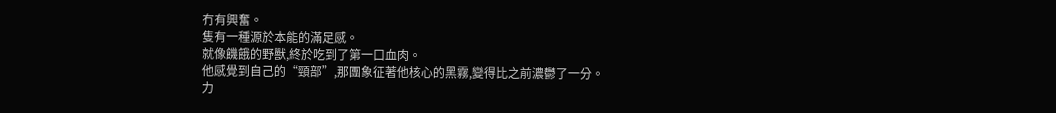冇有興奮。
隻有一種源於本能的滿足感。
就像饑餓的野獸,終於吃到了第一口血肉。
他感覺到自己的“頸部”,那團象征著他核心的黑霧,變得比之前濃鬱了一分。
力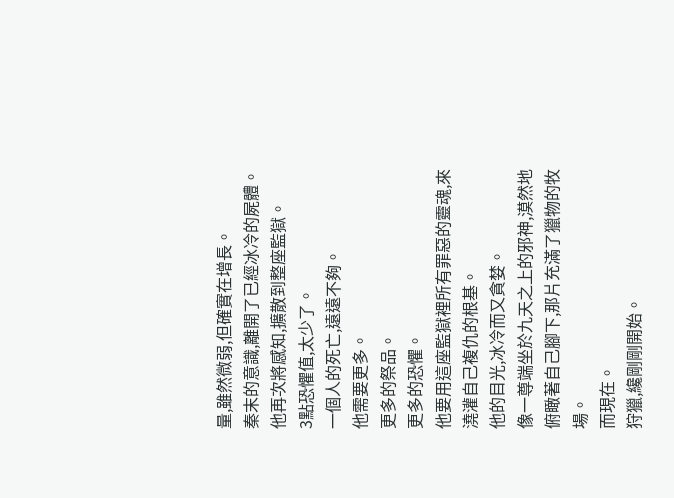量,雖然微弱,但確實在增長。
秦末的意識,離開了已經冰冷的屍體。
他再次將感知,擴散到整座監獄。
3點恐懼值,太少了。
一個人的死亡,遠遠不夠。
他需要更多。
更多的祭品。
更多的恐懼。
他要用這座監獄裡所有罪惡的靈魂,來澆灌自己複仇的根基。
他的目光,冰冷而又貪婪。
像一尊端坐於九天之上的邪神,漠然地俯瞰著自己腳下,那片充滿了獵物的牧場。
而現在。
狩獵,纔剛剛開始。